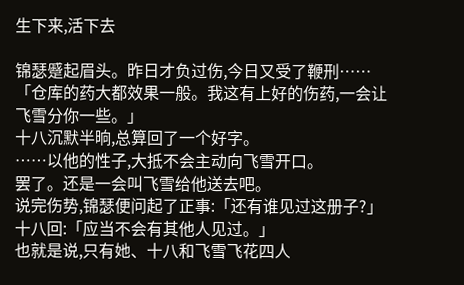生下来,活下去

锦瑟蹙起眉头。昨日才负过伤,今日又受了鞭刑……
「仓库的药大都效果一般。我这有上好的伤药,一会让飞雪分你一些。」
十八沉默半晌,总算回了一个好字。
……以他的性子,大抵不会主动向飞雪开口。
罢了。还是一会叫飞雪给他送去吧。
说完伤势,锦瑟便问起了正事:「还有谁见过这册子?」
十八回:「应当不会有其他人见过。」
也就是说,只有她、十八和飞雪飞花四人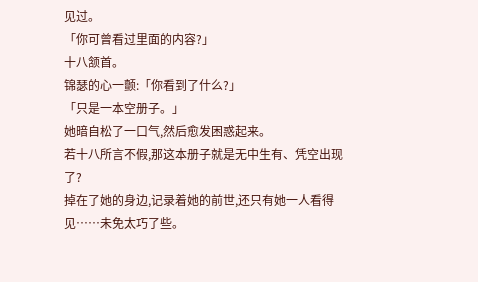见过。
「你可曾看过里面的内容?」
十八颔首。
锦瑟的心一颤:「你看到了什么?」
「只是一本空册子。」
她暗自松了一口气,然后愈发困惑起来。
若十八所言不假,那这本册子就是无中生有、凭空出现了?
掉在了她的身边,记录着她的前世,还只有她一人看得见……未免太巧了些。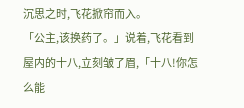沉思之时,飞花掀帘而入。
「公主,该换药了。」说着,飞花看到屋内的十八,立刻皱了眉,「十八!你怎么能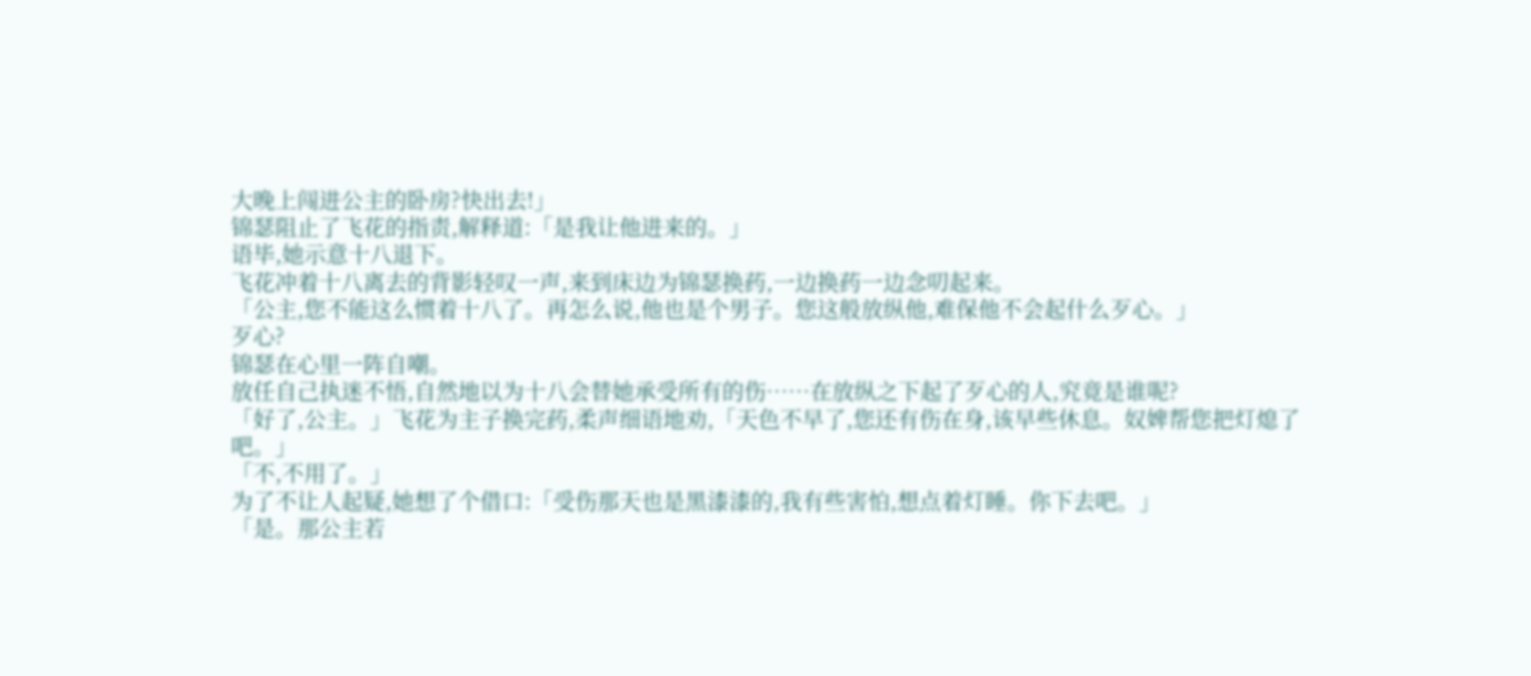大晚上闯进公主的卧房?快出去!」
锦瑟阻止了飞花的指责,解释道:「是我让他进来的。」
语毕,她示意十八退下。
飞花冲着十八离去的背影轻叹一声,来到床边为锦瑟换药,一边换药一边念叨起来。
「公主,您不能这么惯着十八了。再怎么说,他也是个男子。您这般放纵他,难保他不会起什么歹心。」
歹心?
锦瑟在心里一阵自嘲。
放任自己执迷不悟,自然地以为十八会替她承受所有的伤……在放纵之下起了歹心的人,究竟是谁呢?
「好了,公主。」飞花为主子换完药,柔声细语地劝,「天色不早了,您还有伤在身,该早些休息。奴婢帮您把灯熄了吧。」
「不,不用了。」
为了不让人起疑,她想了个借口:「受伤那天也是黑漆漆的,我有些害怕,想点着灯睡。你下去吧。」
「是。那公主若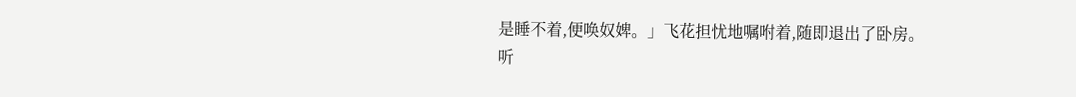是睡不着,便唤奴婢。」飞花担忧地嘱咐着,随即退出了卧房。
听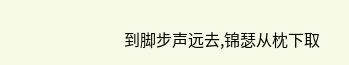到脚步声远去,锦瑟从枕下取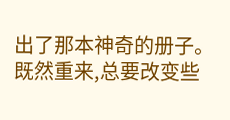出了那本神奇的册子。
既然重来,总要改变些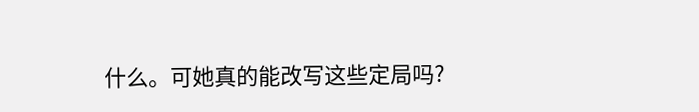什么。可她真的能改写这些定局吗?